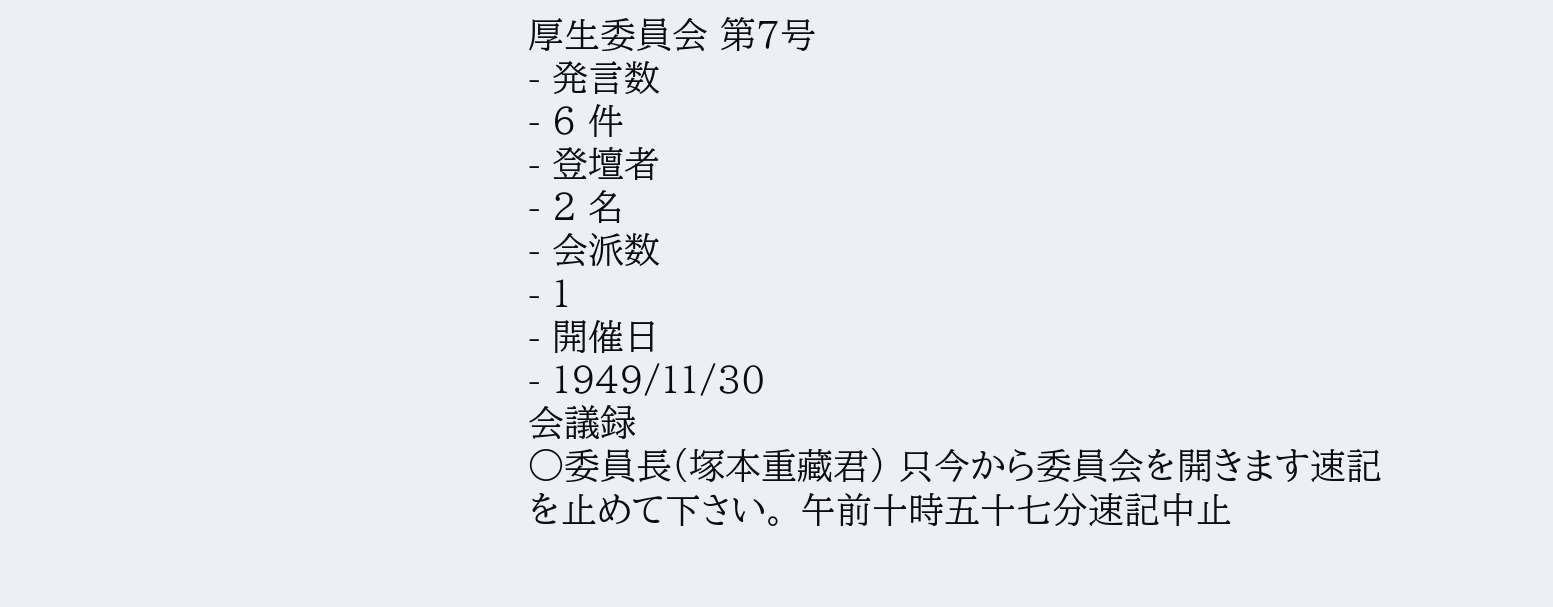厚生委員会 第7号
- 発言数
- 6 件
- 登壇者
- 2 名
- 会派数
- 1
- 開催日
- 1949/11/30
会議録
○委員長(塚本重藏君) 只今から委員会を開きます速記を止めて下さい。 午前十時五十七分速記中止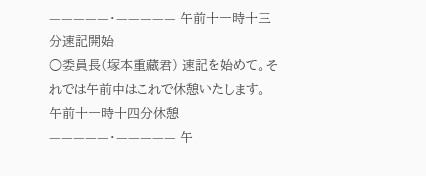—————・————— 午前十一時十三分速記開始
○委員長(塚本重藏君) 速記を始めて。それでは午前中はこれで休憩いたします。 午前十一時十四分休憩 —————・————— 午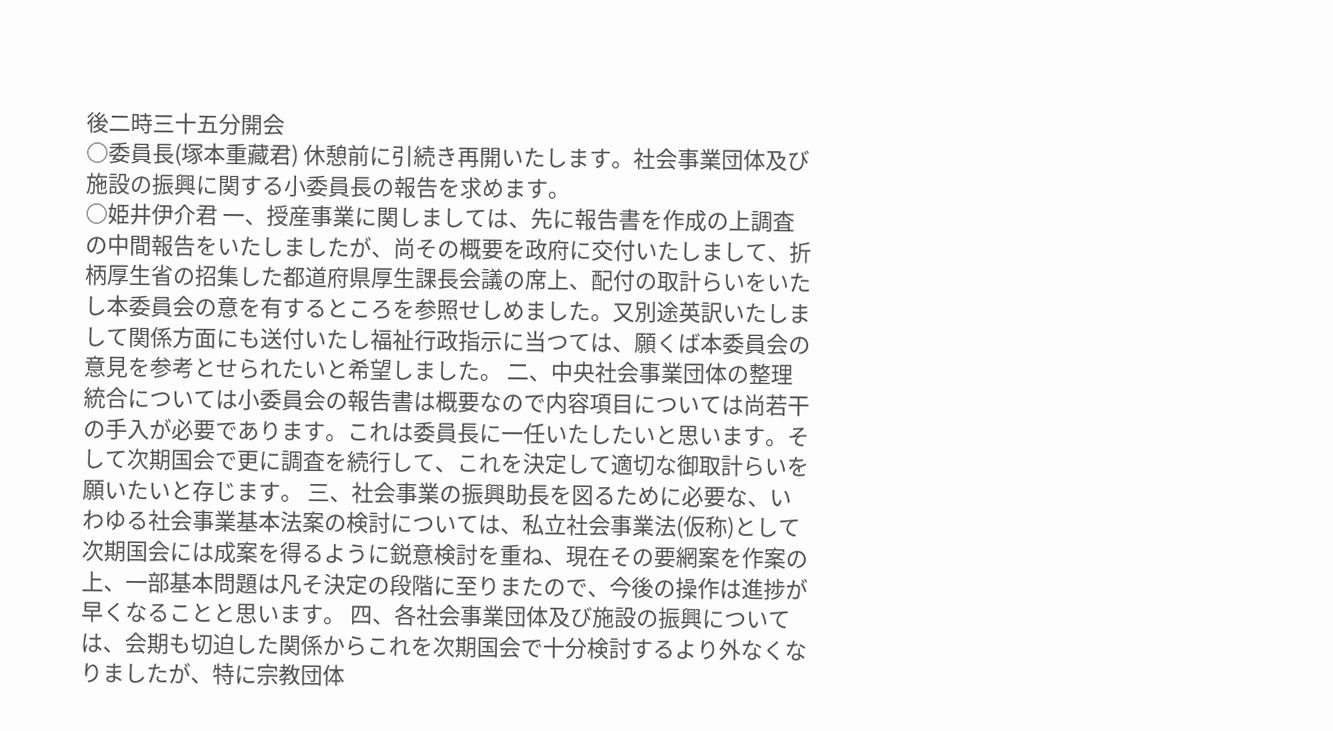後二時三十五分開会
○委員長(塚本重藏君) 休憩前に引続き再開いたします。社会事業団体及び施設の振興に関する小委員長の報告を求めます。
○姫井伊介君 一、授産事業に関しましては、先に報告書を作成の上調査の中間報告をいたしましたが、尚その概要を政府に交付いたしまして、折柄厚生省の招集した都道府県厚生課長会議の席上、配付の取計らいをいたし本委員会の意を有するところを参照せしめました。又別途英訳いたしまして関係方面にも送付いたし福祉行政指示に当つては、願くば本委員会の意見を参考とせられたいと希望しました。 二、中央社会事業団体の整理統合については小委員会の報告書は概要なので内容項目については尚若干の手入が必要であります。これは委員長に一任いたしたいと思います。そして次期国会で更に調査を続行して、これを決定して適切な御取計らいを願いたいと存じます。 三、社会事業の振興助長を図るために必要な、いわゆる社会事業基本法案の検討については、私立社会事業法(仮称)として次期国会には成案を得るように鋭意検討を重ね、現在その要網案を作案の上、一部基本問題は凡そ決定の段階に至りまたので、今後の操作は進捗が早くなることと思います。 四、各社会事業団体及び施設の振興については、会期も切迫した関係からこれを次期国会で十分検討するより外なくなりましたが、特に宗教団体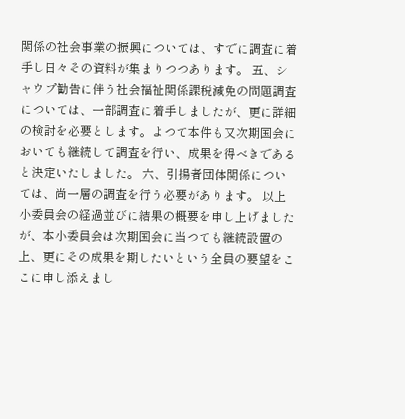関係の社会事業の振興については、すでに調査に着手し日々その資料が集まりつつあります。 五、シャウプ勧告に伴う社会福祉関係課税減免の問題調査については、一部調査に着手しましたが、更に詳細の検討を必要とします。よつて本件も又次期国会においても継続して調査を行い、成果を得べきであると決定いたしました。 六、引揚者団体関係については、尚一層の調査を行う必要があります。 以上小委員会の経過並びに結果の概要を申し上げましたが、本小委員会は次期国会に当つても継続設置の上、更にその成果を期したいという全員の要望をここに申し添えまし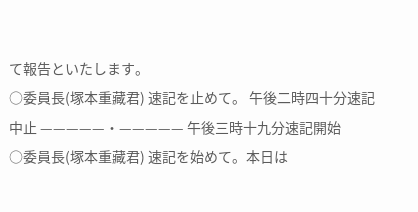て報告といたします。
○委員長(塚本重藏君) 速記を止めて。 午後二時四十分速記中止 —————・————— 午後三時十九分速記開始
○委員長(塚本重藏君) 速記を始めて。本日は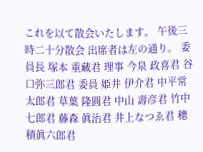これを以て散会いたします。 午後三時二十分散会 出席者は左の通り。 委員長 塚本 重藏君 理事 今泉 政喜君 谷口弥三郎君 委員 姫井 伊介君 中平常太郎君 草葉 隆圓君 中山 壽彦君 竹中 七郎君 藤森 眞治君 井上なつゑ君 穗積眞六郎君